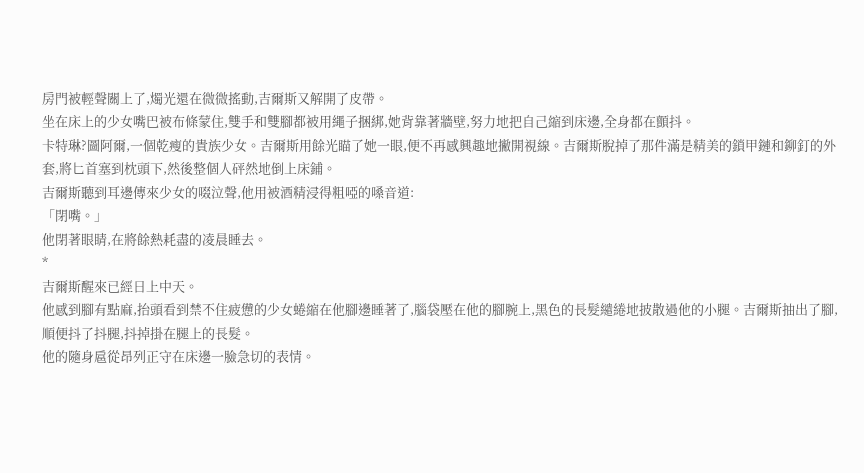房門被輕聲關上了,燭光還在微微搖動,吉爾斯又解開了皮帶。
坐在床上的少女嘴巴被布條蒙住,雙手和雙腳都被用繩子捆綁,她背靠著牆壁,努力地把自己縮到床邊,全身都在顫抖。
卡特琳?圖阿爾,一個乾瘦的貴族少女。吉爾斯用餘光瞄了她一眼,便不再感興趣地撇開視線。吉爾斯脫掉了那件滿是精美的鎖甲鏈和鉚釘的外套,將匕首塞到枕頭下,然後整個人砰然地倒上床鋪。
吉爾斯聽到耳邊傳來少女的啜泣聲,他用被酒精浸得粗啞的嗓音道:
「閉嘴。」
他閉著眼睛,在將餘熱耗盡的凌晨睡去。
*
吉爾斯醒來已經日上中天。
他感到腳有點麻,抬頭看到禁不住疲憊的少女蜷縮在他腳邊睡著了,腦袋壓在他的腳腕上,黑色的長髮繾綣地披散過他的小腿。吉爾斯抽出了腳,順便抖了抖腿,抖掉掛在腿上的長髮。
他的隨身扈從昂列正守在床邊一臉急切的表情。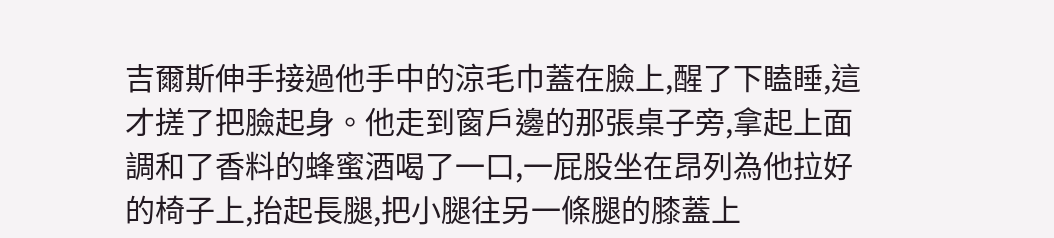吉爾斯伸手接過他手中的涼毛巾蓋在臉上,醒了下瞌睡,這才搓了把臉起身。他走到窗戶邊的那張桌子旁,拿起上面調和了香料的蜂蜜酒喝了一口,一屁股坐在昂列為他拉好的椅子上,抬起長腿,把小腿往另一條腿的膝蓋上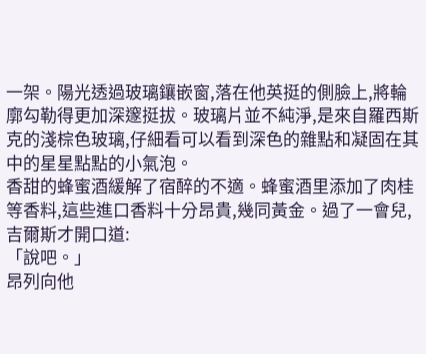一架。陽光透過玻璃鑲嵌窗,落在他英挺的側臉上,將輪廓勾勒得更加深邃挺拔。玻璃片並不純淨,是來自羅西斯克的淺棕色玻璃,仔細看可以看到深色的雜點和凝固在其中的星星點點的小氣泡。
香甜的蜂蜜酒緩解了宿醉的不適。蜂蜜酒里添加了肉桂等香料,這些進口香料十分昂貴,幾同黃金。過了一會兒,吉爾斯才開口道:
「說吧。」
昂列向他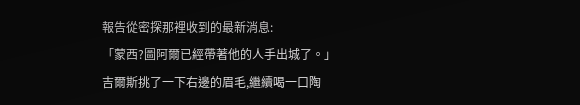報告從密探那裡收到的最新消息:
「蒙西?圖阿爾已經帶著他的人手出城了。」
吉爾斯挑了一下右邊的眉毛,繼續喝一口陶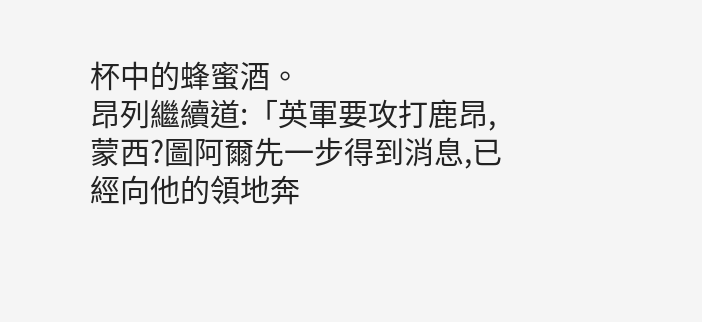杯中的蜂蜜酒。
昂列繼續道:「英軍要攻打鹿昂,蒙西?圖阿爾先一步得到消息,已經向他的領地奔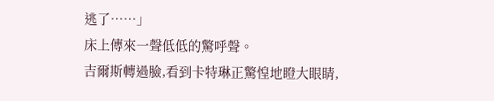逃了……」
床上傳來一聲低低的驚呼聲。
吉爾斯轉過臉,看到卡特琳正驚惶地瞪大眼睛,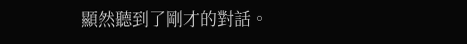顯然聽到了剛才的對話。